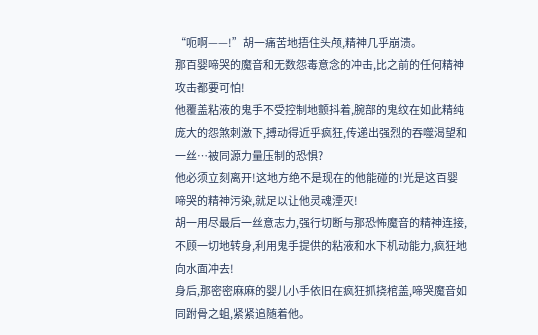“呃啊——!”胡一痛苦地捂住头颅,精神几乎崩溃。
那百婴啼哭的魔音和无数怨毒意念的冲击,比之前的任何精神攻击都要可怕!
他覆盖粘液的鬼手不受控制地颤抖着,腕部的鬼纹在如此精纯庞大的怨煞刺激下,搏动得近乎疯狂,传递出强烈的吞噬渴望和一丝…被同源力量压制的恐惧?
他必须立刻离开!这地方绝不是现在的他能碰的!光是这百婴啼哭的精神污染,就足以让他灵魂湮灭!
胡一用尽最后一丝意志力,强行切断与那恐怖魔音的精神连接,不顾一切地转身,利用鬼手提供的粘液和水下机动能力,疯狂地向水面冲去!
身后,那密密麻麻的婴儿小手依旧在疯狂抓挠棺盖,啼哭魔音如同跗骨之蛆,紧紧追随着他。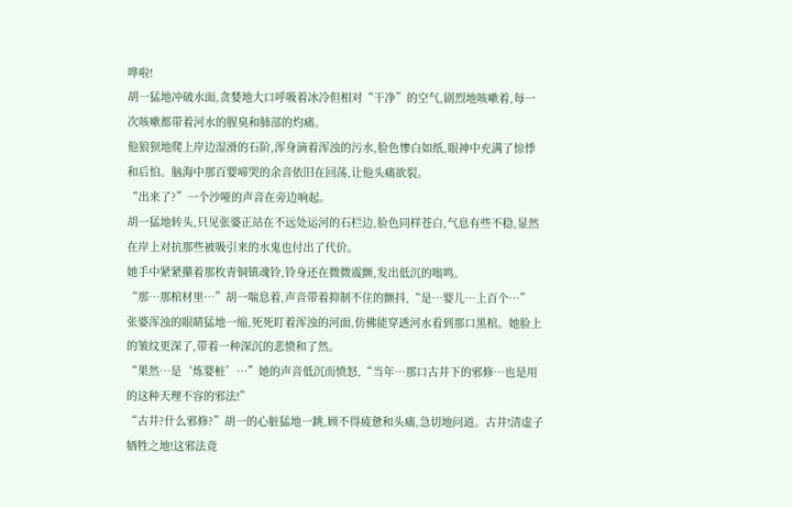哗啦!
胡一猛地冲破水面,贪婪地大口呼吸着冰冷但相对“干净”的空气,剧烈地咳嗽着,每一次咳嗽都带着河水的腥臭和肺部的灼痛。
他狼狈地爬上岸边湿滑的石阶,浑身滴着浑浊的污水,脸色惨白如纸,眼神中充满了惊悸和后怕。脑海中那百婴啼哭的余音依旧在回荡,让他头痛欲裂。
“出来了?”一个沙哑的声音在旁边响起。
胡一猛地转头,只见张婆正站在不远处运河的石栏边,脸色同样苍白,气息有些不稳,显然在岸上对抗那些被吸引来的水鬼也付出了代价。
她手中紧紧攥着那枚青铜镇魂铃,铃身还在微微震颤,发出低沉的嗡鸣。
“那…那棺材里…”胡一喘息着,声音带着抑制不住的颤抖,“是…婴儿…上百个…”
张婆浑浊的眼睛猛地一缩,死死盯着浑浊的河面,仿佛能穿透河水看到那口黑棺。她脸上的皱纹更深了,带着一种深沉的悲愤和了然。
“果然…是‘炼婴桩’…”她的声音低沉而愤怒,“当年…那口古井下的邪修…也是用的这种天理不容的邪法!”
“古井?什么邪修?”胡一的心脏猛地一跳,顾不得疲惫和头痛,急切地问道。古井!清虚子牺牲之地!这邪法竟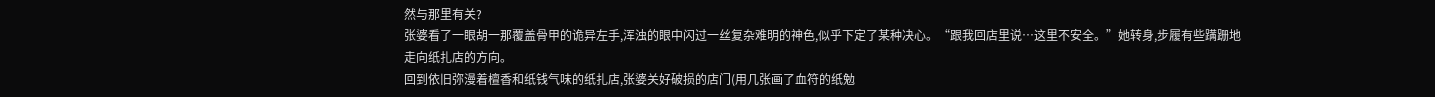然与那里有关?
张婆看了一眼胡一那覆盖骨甲的诡异左手,浑浊的眼中闪过一丝复杂难明的神色,似乎下定了某种决心。“跟我回店里说…这里不安全。”她转身,步履有些蹒跚地走向纸扎店的方向。
回到依旧弥漫着檀香和纸钱气味的纸扎店,张婆关好破损的店门(用几张画了血符的纸勉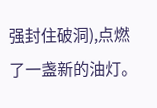强封住破洞),点燃了一盏新的油灯。